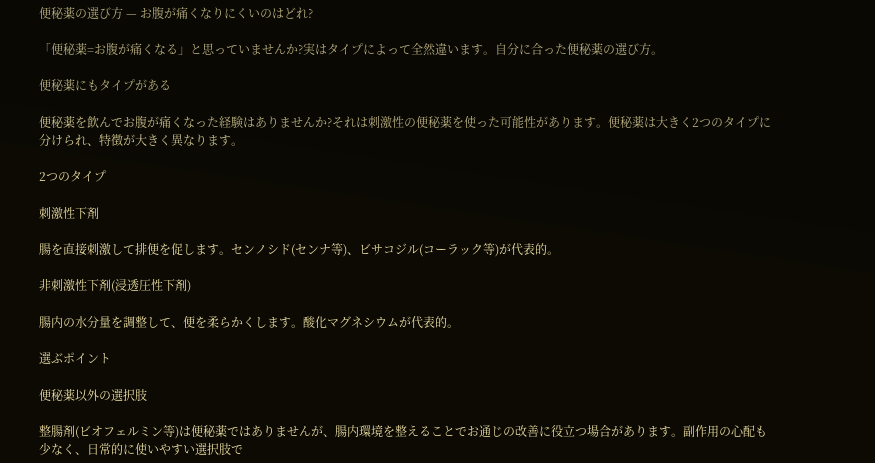便秘薬の選び方 — お腹が痛くなりにくいのはどれ?

「便秘薬=お腹が痛くなる」と思っていませんか?実はタイプによって全然違います。自分に合った便秘薬の選び方。

便秘薬にもタイプがある

便秘薬を飲んでお腹が痛くなった経験はありませんか?それは刺激性の便秘薬を使った可能性があります。便秘薬は大きく2つのタイプに分けられ、特徴が大きく異なります。

2つのタイプ

刺激性下剤

腸を直接刺激して排便を促します。センノシド(センナ等)、ビサコジル(コーラック等)が代表的。

非刺激性下剤(浸透圧性下剤)

腸内の水分量を調整して、便を柔らかくします。酸化マグネシウムが代表的。

選ぶポイント

便秘薬以外の選択肢

整腸剤(ビオフェルミン等)は便秘薬ではありませんが、腸内環境を整えることでお通じの改善に役立つ場合があります。副作用の心配も少なく、日常的に使いやすい選択肢で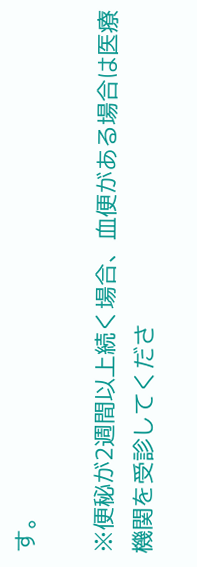す。

※便秘が2週間以上続く場合、血便がある場合は医療機関を受診してくださ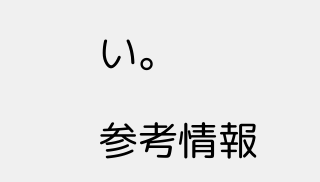い。

参考情報